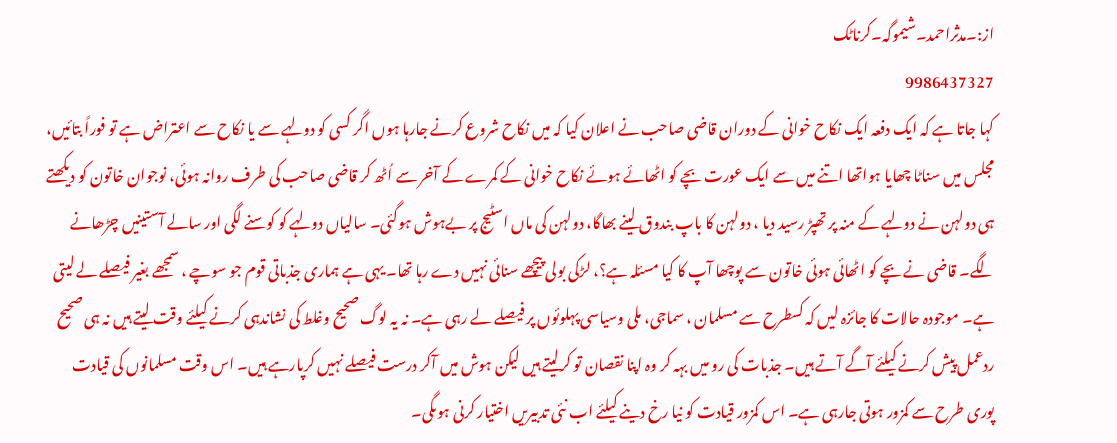از:۔مدثراحمد۔شیموگہ۔کرناٹک
9986437327
کہا جاتا ہے کہ ایک دفعہ ایک نکاح خوانی کے دوران قاضی صاحب نے اعلان کیا کہ میں نکاح شروع کرنے جارہا ہوں اگر کسی کو دولہے سے یا نکاح سے اعتراض ہے تو فوراً بتائیں، مجلس میں سناٹا چھایا ہواتھا اتنے میں سے ایک عورت بچے کو اٹھائے ہوئے نکاح خوانی کے کمرے کے آخر سے اُٹھ کر قاضی صاحب کی طرف روانہ ہوئی، نوجوان خاتون کو دیکھتے ہی دولہن نے دولہے کے منہ پر تھپڑ رسید دیا ، دولہن کا باپ بندوق لینے بھاگا، دولہن کی ماں اسٹیج پر بےہوش ہوگئی۔ سالیاں دولہے کو کوسنے لگی اور سالے آستینیں چڑھانے لگے۔ قاضی نے بچے کو اٹھائی ہوئی خاتون سے پوچھا آپ کا کیا مسئلہ ہے؟، لڑکی بولی پیچھے سنائی نہیں دے رہا تھا۔ یہی ہے ہماری جذباتی قوم جو سوچے ، سمجھے بغیر فیصلے لے لیتی ہے۔ موجودہ حالات کا جائزہ لیں کہ کسطرح سے مسلمان ، سماجی، ملی وسیاسی پہلوئوں پر فیصلے لے رہی ہے۔ نہ یہ لوگ صحیح وغلط کی نشاندہی کرنے کیلئے وقت لیتے ہیں نہ ہی صحیح ردعمل پیش کرنے کیلئے آگے آتے ہیں۔ جذبات کی رو میں بہہ کر وہ اپنا نقصان تو کرلیتے ہیں لیکن ہوش میں آکر درست فیصلے نہیں کرپارہے ہیں۔ اس وقت مسلمانوں کی قیادت پوری طرح سے کمزور ہوتی جارہی ہے۔ اس کمزور قیادت کو نیا رخ دینے کیلئے اب نئی تدبیریں اختیار کرنی ہوںگی۔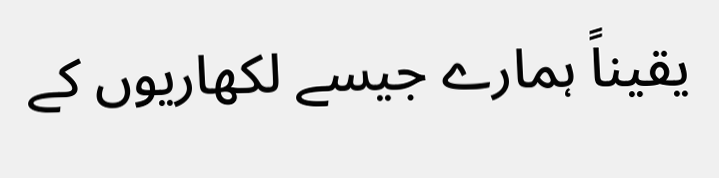یقیناً ہمارے جیسے لکھاریوں کے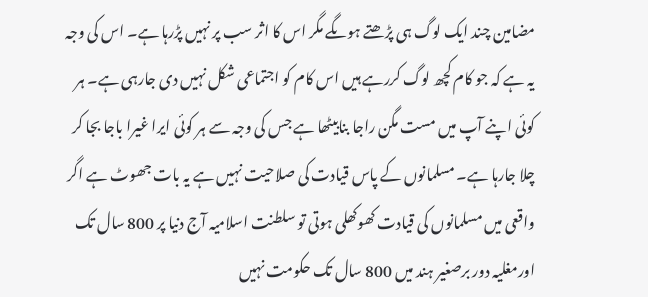مضامین چند ایک لوگ ہی پڑھتے ہوںگے مگر اس کا اثر سب پر نہیں پڑرہا ہے۔ اس کی وجہ یہ ہے کہ جو کام کچھ لوگ کررہے ہیں اس کام کو اجتماعی شکل نہیں دی جارہی ہے۔ ہر کوئی اپنے آپ میں مست مگن راجا بنابیٹھا ہے جس کی وجہ سے ہر کوئی ایرا غیرا باجا بجا کر چلا جارہا ہے۔ مسلمانوں کے پاس قیادت کی صلاحیت نہیں ہے یہ بات جھوٹ ہے اگر واقعی میں مسلمانوں کی قیادت کھوکھلی ہوتی تو سلطنت اسلامیہ آج دنیا پر 800 سال تک اورمغلیہ دور برصغیر ہند میں 800 سال تک حکومت نہیں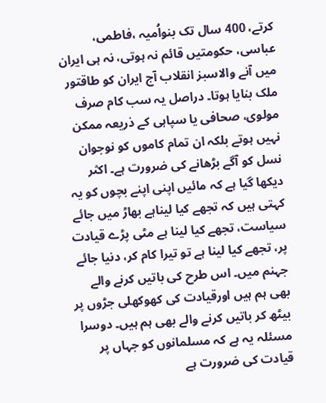کرتے، 400 سال تک بنواُمیہ ،فاطمی، عباسی، حکومتیں قائم نہ ہوتی، نہ ہی ایران میں آنے والاسبز انقلاب آج ایران کو طاقتور ملک بنایا ہوتا۔ دراصل یہ سب کام صرف مولوی، صحافی یا سپاہی کے ذریعہ ممکن نہیں ہوتے بلکہ ان تمام کاموں کو نوجوان نسل کو آگے بڑھانے کی ضرورت ہے۔ اکثر دیکھا گیا ہے کہ مائیں اپنی اپنے بچوں کو یہ کہتی ہیں کہ تجھے کیا لیناہے بھاڑ میں جائے سیاست، تجھے کیا لینا ہے مٹی پڑے قیادت پر، تجھے کیا لینا ہے تو تیرا کام کر، دنیا جائے جہنم میں۔ اس طرح کی باتیں کرنے والے بھی ہم ہیں اورقیادت کی کھوکھلی جڑوں پر بیٹھ کر باتیں کرنے والے بھی ہم ہیں۔ دوسرا مسئلہ یہ ہے کہ مسلمانوں کو جہاں پر قیادت کی ضرورت ہے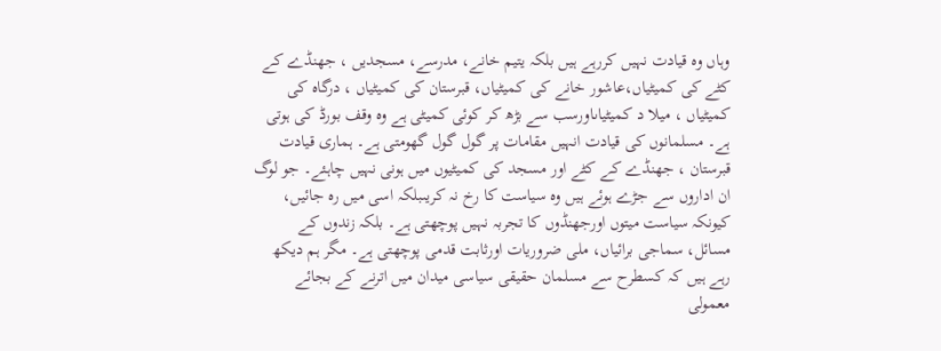وہاں وہ قیادت نہیں کررہے ہیں بلکہ یتیم خانے، مدرسے، مسجدیں ، جھنڈے کے کٹے کی کمیٹیاں،عاشور خانے کی کمیٹیاں، قبرستان کی کمیٹیاں ، درگاہ کی کمیٹیاں ، میلا د کمیٹیاںاورسب سے بڑھ کر کوئی کمیٹی ہے وہ وقف بورڈ کی ہوتی ہے۔ مسلمانوں کی قیادت انہیں مقامات پر گول گول گھومتی ہے۔ ہماری قیادت قبرستان ، جھنڈے کے کٹے اور مسجد کی کمیٹیوں میں ہونی نہیں چاہئے۔ جو لوگ ان اداروں سے جڑے ہوئے ہیں وہ سیاست کا رخ نہ کریںبلکہ اسی میں رہ جائیں، کیونکہ سیاست میتوں اورجھنڈوں کا تجربہ نہیں پوچھتی ہے۔ بلکہ زندوں کے مسائل، سماجی برائیاں، ملی ضروریات اورثابت قدمی پوچھتی ہے۔ مگر ہم دیکھ رہے ہیں کہ کسطرح سے مسلمان حقیقی سیاسی میدان میں اترنے کے بجائے معمولی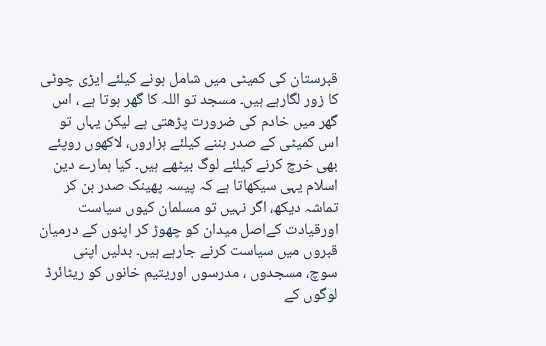قبرستان کی کمیٹی میں شامل ہونے کیلئے ایڑی چوٹی کا زور لگارہے ہیں۔ مسجد تو اللہ کا گھر ہوتا ہے ، اس گھر میں خادم کی ضرورت پڑھتی ہے لیکن یہاں تو اس کمیٹی کے صدر بننے کیلئے ہزاروں، لاکھوں روپئے بھی خرچ کرنے کیلئے لوگ بیٹھے ہیں۔ کیا ہمارے دین اسلام یہی سیکھاتا ہے کہ پیسہ پھینک صدر بن کر تماشہ دیکھ، اگر نہیں تو مسلمان کیوں سیاست اورقیادت کےاصل میدان کو چھوڑ کر اپنوں کے درمیان قبروں میں سیاست کرنے جارہے ہیں۔ بدلیں اپنی سوچ، مسجدوں ، مدرسوں اوریتیم خانوں کو ریٹائرڈ لوگوں کے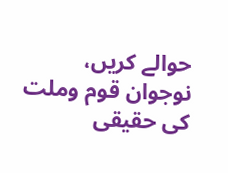حوالے کریں، نوجوان قوم وملت کی حقیقی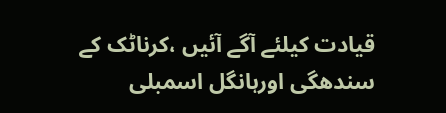قیادت کیلئے آگے آئیں ،کرناٹک کے سندھگی اورہانگل اسمبلی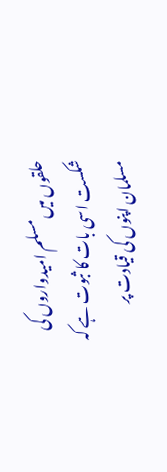حلقوں میں مسلم امیدواروں کی شکست اسی بات کا ثبوت ہے کہ مسلمان اپنوں کی قیادت پر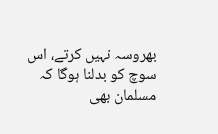بھروسہ نہیں کرتے، اس سوچ کو بدلنا ہوگا کہ مسلمان بھی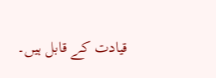قیادت کے قابل ہیں۔